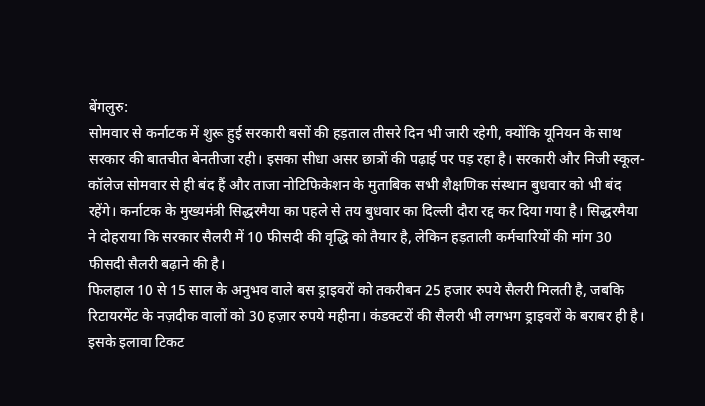बेंगलुरु:
सोमवार से कर्नाटक में शुरू हुई सरकारी बसों की हड़ताल तीसरे दिन भी जारी रहेगी, क्योंकि यूनियन के साथ सरकार की बातचीत बेनतीजा रही। इसका सीधा असर छात्रों की पढ़ाई पर पड़ रहा है। सरकारी और निजी स्कूल-कॉलेज सोमवार से ही बंद हैं और ताजा नोटिफिकेशन के मुताबिक सभी शैक्षणिक संस्थान बुधवार को भी बंद रहेंगे। कर्नाटक के मुख्यमंत्री सिद्धरमैया का पहले से तय बुधवार का दिल्ली दौरा रद्द कर दिया गया है। सिद्धरमैया ने दोहराया कि सरकार सैलरी में 10 फीसदी की वृद्धि को तैयार है, लेकिन हड़ताली कर्मचारियों की मांग 30 फीसदी सैलरी बढ़ाने की है।
फिलहाल 10 से 15 साल के अनुभव वाले बस ड्राइवरों को तकरीबन 25 हजार रुपये सैलरी मिलती है, जबकि रिटायरमेंट के नज़दीक वालों को 30 हज़ार रुपये महीना। कंडक्टरों की सैलरी भी लगभग ड्राइवरों के बराबर ही है। इसके इलावा टिकट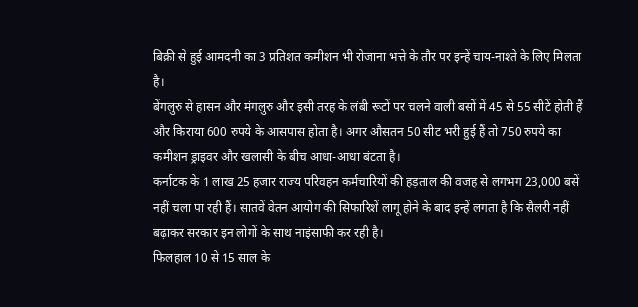बिक्री से हुई आमदनी का 3 प्रतिशत कमीशन भी रोजाना भत्ते के तौर पर इन्हें चाय-नाश्ते के लिए मिलता है।
बेंगलुरु से हासन और मंगलुरु और इसी तरह के लंबी रूटों पर चलने वाली बसों में 45 से 55 सीटें होती हैं और किराया 600 रुपये के आसपास होता है। अगर औसतन 50 सीट भरी हुई हैं तो 750 रुपये का कमीशन ड्राइवर और खलासी के बीच आधा-आधा बंटता है।
कर्नाटक के 1 लाख 25 हजार राज्य परिवहन कर्मचारियों की हड़ताल की वजह से लगभग 23,000 बसें नहीं चला पा रही हैं। सातवें वेतन आयोग की सिफारिशें लागू होने के बाद इन्हें लगता है कि सैलरी नहीं बढ़ाकर सरकार इन लोगों के साथ नाइंसाफी कर रही है।
फिलहाल 10 से 15 साल के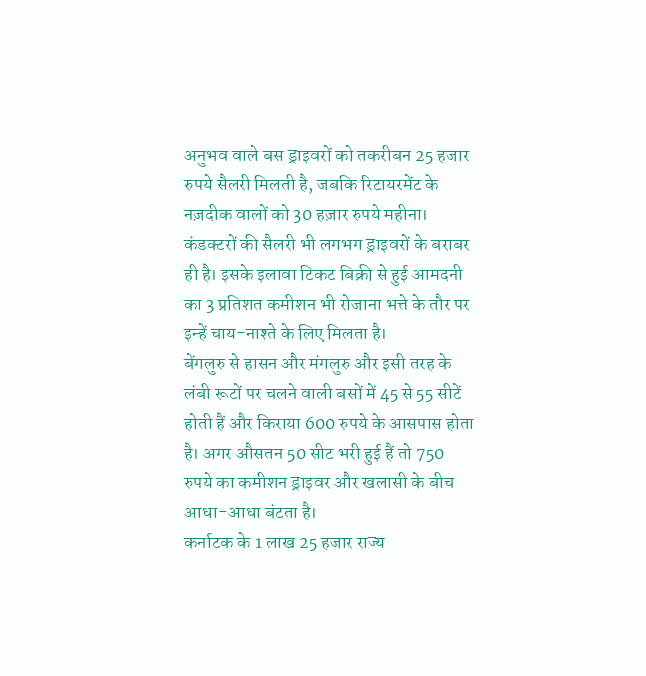अनुभव वाले बस ड्राइवरों को तकरीबन 25 हजार रुपये सैलरी मिलती है, जबकि रिटायरमेंट के नज़दीक वालों को 30 हज़ार रुपये महीना। कंडक्टरों की सैलरी भी लगभग ड्राइवरों के बराबर ही है। इसके इलावा टिकट बिक्री से हुई आमदनी का 3 प्रतिशत कमीशन भी रोजाना भत्ते के तौर पर इन्हें चाय-नाश्ते के लिए मिलता है।
बेंगलुरु से हासन और मंगलुरु और इसी तरह के लंबी रूटों पर चलने वाली बसों में 45 से 55 सीटें होती हैं और किराया 600 रुपये के आसपास होता है। अगर औसतन 50 सीट भरी हुई हैं तो 750 रुपये का कमीशन ड्राइवर और खलासी के बीच आधा-आधा बंटता है।
कर्नाटक के 1 लाख 25 हजार राज्य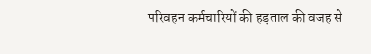परिवहन कर्मचारियों की हड़ताल की वजह से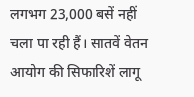लगभग 23,000 बसें नहीं चला पा रही हैं। सातवें वेतन आयोग की सिफारिशें लागू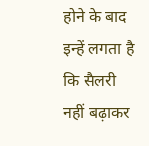होने के बाद इन्हें लगता है कि सैलरी नहीं बढ़ाकर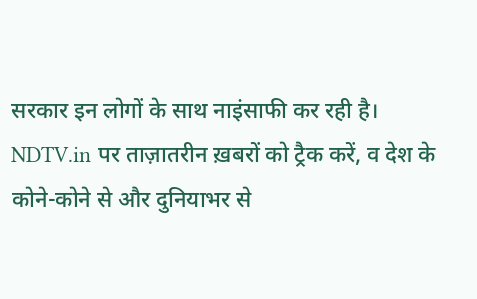सरकार इन लोगों के साथ नाइंसाफी कर रही है।
NDTV.in पर ताज़ातरीन ख़बरों को ट्रैक करें, व देश के कोने-कोने से और दुनियाभर से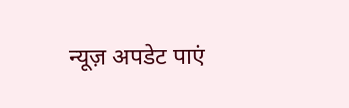न्यूज़ अपडेट पाएं